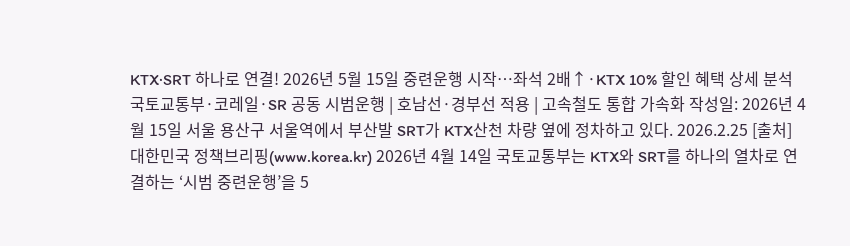KTX·SRT 하나로 연결! 2026년 5월 15일 중련운행 시작…좌석 2배↑·KTX 10% 할인 혜택 상세 분석
국토교통부·코레일·SR 공동 시범운행 | 호남선·경부선 적용 | 고속철도 통합 가속화 작성일: 2026년 4월 15일 서울 용산구 서울역에서 부산발 SRT가 KTX산천 차량 옆에 정차하고 있다. 2026.2.25 [출처] 대한민국 정책브리핑(www.korea.kr) 2026년 4월 14일 국토교통부는 KTX와 SRT를 하나의 열차로 연결하는 ‘시범 중련운행’을 5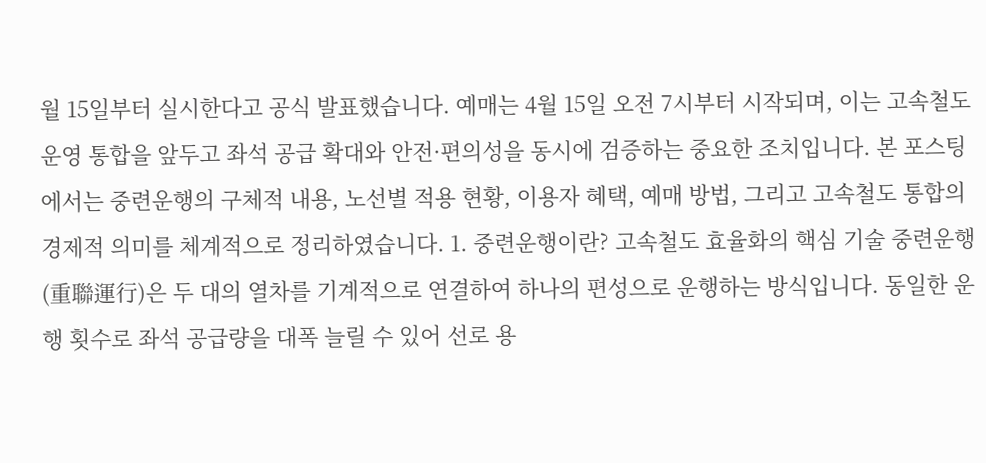월 15일부터 실시한다고 공식 발표했습니다. 예매는 4월 15일 오전 7시부터 시작되며, 이는 고속철도 운영 통합을 앞두고 좌석 공급 확대와 안전·편의성을 동시에 검증하는 중요한 조치입니다. 본 포스팅에서는 중련운행의 구체적 내용, 노선별 적용 현황, 이용자 혜택, 예매 방법, 그리고 고속철도 통합의 경제적 의미를 체계적으로 정리하였습니다. 1. 중련운행이란? 고속철도 효율화의 핵심 기술 중련운행(重聯運行)은 두 대의 열차를 기계적으로 연결하여 하나의 편성으로 운행하는 방식입니다. 동일한 운행 횟수로 좌석 공급량을 대폭 늘릴 수 있어 선로 용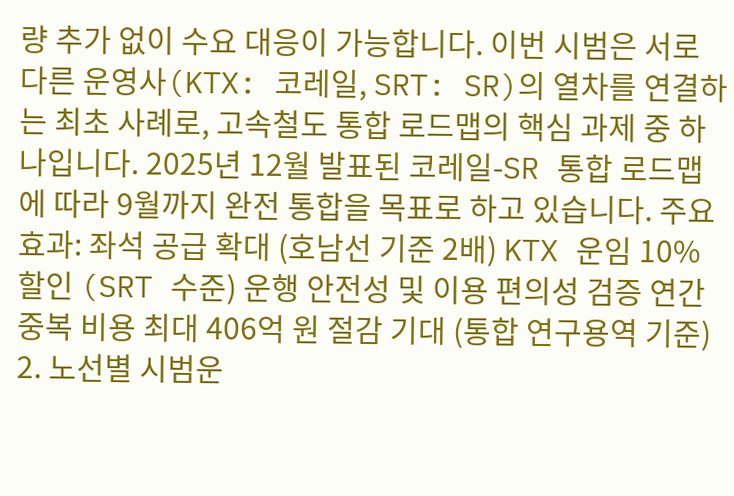량 추가 없이 수요 대응이 가능합니다. 이번 시범은 서로 다른 운영사(KTX: 코레일, SRT: SR)의 열차를 연결하는 최초 사례로, 고속철도 통합 로드맵의 핵심 과제 중 하나입니다. 2025년 12월 발표된 코레일-SR 통합 로드맵에 따라 9월까지 완전 통합을 목표로 하고 있습니다. 주요 효과: 좌석 공급 확대 (호남선 기준 2배) KTX 운임 10% 할인 (SRT 수준) 운행 안전성 및 이용 편의성 검증 연간 중복 비용 최대 406억 원 절감 기대 (통합 연구용역 기준) 2. 노선별 시범운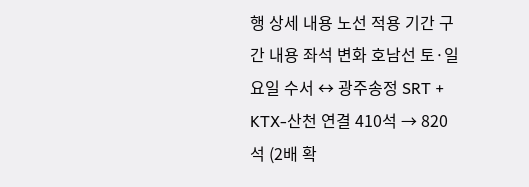행 상세 내용 노선 적용 기간 구간 내용 좌석 변화 호남선 토·일요일 수서 ↔ 광주송정 SRT + KTX-산천 연결 410석 → 820석 (2배 확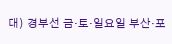대) 경부선 금·토·일요일 부산·포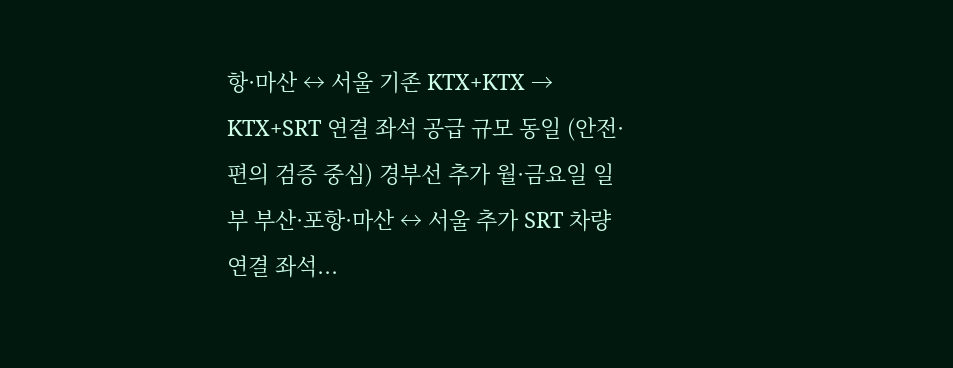항·마산 ↔ 서울 기존 KTX+KTX → KTX+SRT 연결 좌석 공급 규모 동일 (안전·편의 검증 중심) 경부선 추가 월·금요일 일부 부산·포항·마산 ↔ 서울 추가 SRT 차량 연결 좌석...